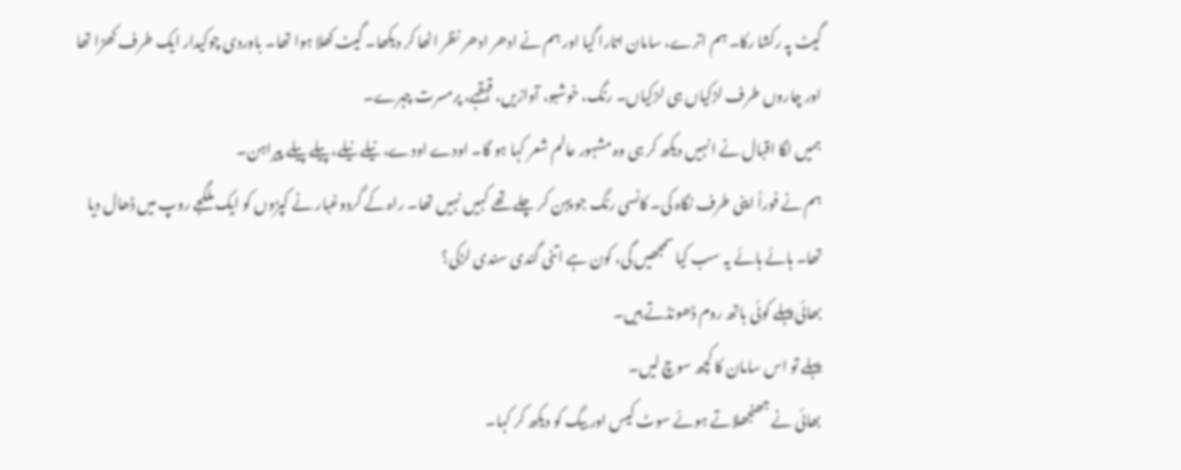گیٹ پہ رکشا رکا۔ ہم اترے، سامان اتارا گیا اور ہم نے ادھر ادھر نظر اٹھا کر دیکھا۔ گیٹ کھلا ہوا تھا۔ باوردی چوکیدار ایک طرف کھڑا تھا اور چاروں طرف لڑکیاں ہی لڑکیاں۔ رنگ، خوشبو، آوازیں، قہقہے، پرمسرت چہرے۔
ہمیں لگا اقبال نے انہیں دیکھ کر ہی وہ مشہور عالم شعر کہا ہو گا۔ اودے اودے، نیلے نیلے، پیلے پیلے پیراہن۔
ہم نے فوراً اپنی طرف نگاہ کی۔ کانسی رنگ جو پہن کر چلے تھے کہیں نہیں تھا۔ راہ کے گردوغبار نے کپڑوں کو ایک ملگجے روپ میں ڈھال دیا تھا۔ ہائے ہائے یہ سب کیا سمجھیں گی، کون ہے اتنی گندی سندی لڑکی؟
بھائی پہلے کوئی باتھ روم ڈھونڈتے ہیں۔
پہلے تو اس سامان کا کچھ سوچ لیں۔
بھائی نے جھنجھلاتے ہوئے سوٹ کیس اور بیگ کو دیکھ کر کہا۔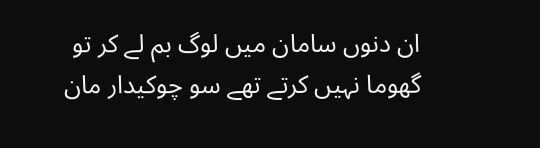ان دنوں سامان میں لوگ بم لے کر تو گھوما نہیں کرتے تھے سو چوکیدار مان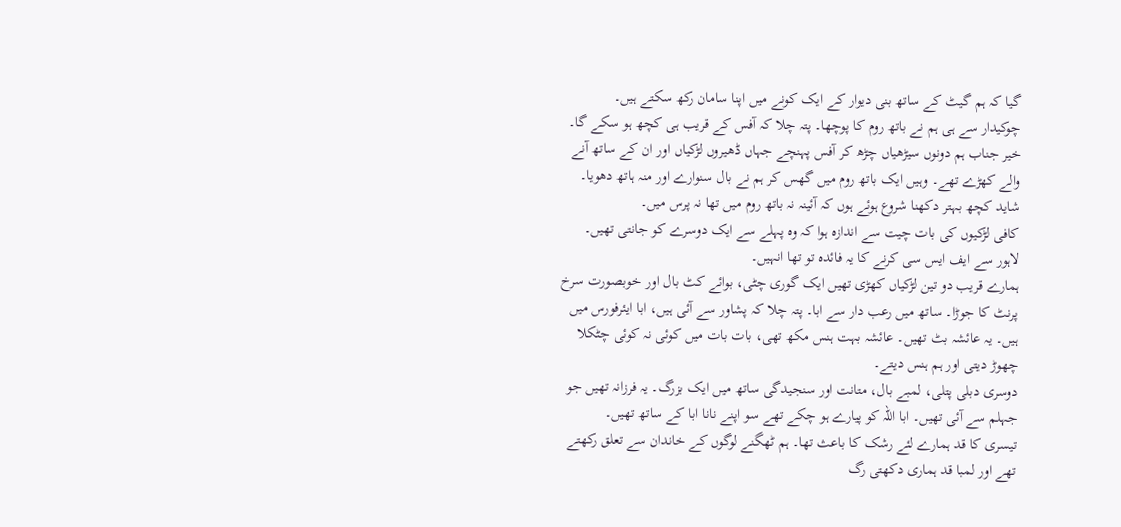گیا کہ ہم گیٹ کے ساتھ بنی دیوار کے ایک کونے میں اپنا سامان رکھ سکتے ہیں۔
چوکیدار سے ہی ہم نے باتھ روم کا پوچھا۔ پتہ چلا کہ آفس کے قریب ہی کچھ ہو سکے گا۔
خیر جناب ہم دونوں سیڑھیاں چڑھ کر آفس پہنچے جہاں ڈھیروں لڑکیاں اور ان کے ساتھ آنے والے کھڑے تھے۔ وہیں ایک باتھ روم میں گھس کر ہم نے بال سنوارے اور منہ ہاتھ دھویا۔ شاید کچھ بہتر دکھنا شروع ہوئے ہوں کہ آئینہ نہ باتھ روم میں تھا نہ پرس میں۔
کافی لڑکیوں کی بات چیت سے اندازہ ہوا کہ وہ پہلے سے ایک دوسرے کو جانتی تھیں۔ لاہور سے ایف ایس سی کرنے کا یہ فائدہ تو تھا انہیں۔
ہمارے قریب دو تین لڑکیاں کھڑی تھیں ایک گوری چٹی، بوائے کٹ بال اور خوبصورت سرخ پرنٹ کا جوڑا۔ ساتھ میں رعب دار سے ابا۔ پتہ چلا کہ پشاور سے آئی ہیں، ابا ایئرفورس میں ہیں۔ یہ عائشہ بٹ تھیں۔ عائشہ بہت ہنس مکھ تھی، بات بات میں کوئی نہ کوئی چٹکلا چھوڑ دیتی اور ہم ہنس دیتے۔
دوسری دبلی پتلی، لمبے بال، متانت اور سنجیدگی ساتھ میں ایک بزرگ۔ یہ فرزانہ تھیں جو جہلم سے آئی تھیں۔ ابا اللہ کو پیارے ہو چکے تھے سو اپنے نانا ابا کے ساتھ تھیں۔
تیسری کا قد ہمارے لئے رشک کا باعث تھا۔ ہم ٹھگنے لوگوں کے خاندان سے تعلق رکھتے تھے اور لمبا قد ہماری دکھتی رگ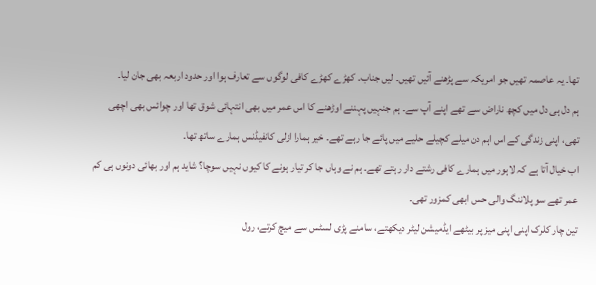تھا۔ یہ عاصمہ تھیں جو امریکہ سے پڑھنے آئیں تھیں۔ لیں جناب۔ کھڑے کھڑے کافی لوگوں سے تعارف ہوا اور حدود اربعہ بھی جان لیا۔
ہم دل ہی دل میں کچھ ناراض سے تھے اپنے آپ سے۔ ہم جنہیں پہننے اوڑھنے کا اس عمر میں بھی انتہائی شوق تھا اور چوائس بھی اچھی تھی، اپنی زندگی کے اس اہم دن میلے کچیلے حلیے میں پائے جا رہے تھے۔ خیر ہمارا ازلی کانفیڈنس ہمارے ساتھ تھا۔
اب خیال آتا ہے کہ لاہور میں ہمارے کافی رشتے دار رہتے تھے۔ ہم نے وہاں جا کر تیار ہونے کا کیوں نہیں سوچا؟ شاید ہم اور بھائی دونوں ہی کم عمر تھے سو پلاننگ والی حس ابھی کمزور تھی۔
تین چار کلرک اپنی اپنی میز پر بیٹھے ایڈمیشن لیٹر دیکھتے، سامنے پڑی لسٹس سے میچ کرتے، رول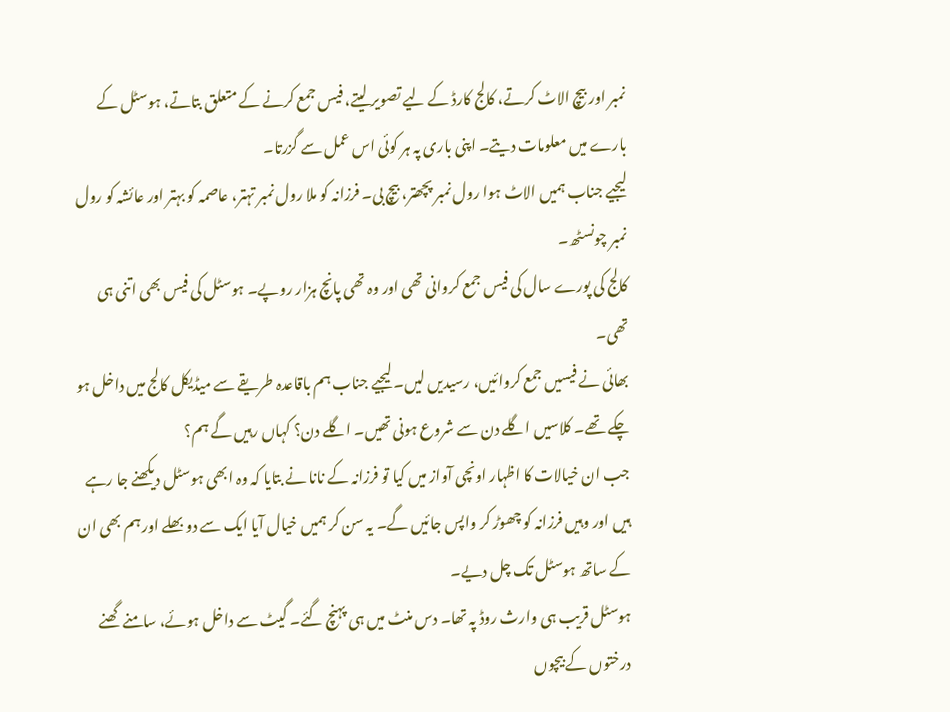نمبر اور بیچ الاٹ کرتے، کالج کارڈ کے لیے تصویر لیتے، فیس جمع کرنے کے متعلق بتاتے، ہوسٹل کے بارے میں معلومات دیتے۔ اپنی باری پہ ہر کوئی اس عمل سے گزرتا۔
لیجیے جناب ہمیں الاٹ ہوا رول نمبر پچھتر، بیچ بی۔ فرزانہ کو ملا رول نمبر تہتر، عاصمہ کو بہتر اور عائشہ کو رول نمبر چونسٹھ۔
کالج کی پورے سال کی فیس جمع کروانی تھی اور وہ تھی پانچ ہزار روپے۔ ہوسٹل کی فیس بھی اتنی ہی تھی۔
بھائی نے فیسیں جمع کروائیں، رسیدیں لیں۔ لیجیے جناب ہم باقاعدہ طریقے سے میڈیکل کالج میں داخل ہو چکے تھے۔ کلاسیں اگلے دن سے شروع ہونی تھیں۔ اگلے دن؟ کہاں رہیں گے ہم؟
جب ان خیالات کا اظہار اونچی آواز میں کیا تو فرزانہ کے نانا نے بتایا کہ وہ ابھی ہوسٹل دیکھنے جا رہے ہیں اور وہیں فرزانہ کو چھوڑ کر واپس جائیں گے۔ یہ سن کر ہمیں خیال آیا ایک سے دو بھلے اور ہم بھی ان کے ساتھ ہوسٹل تک چل دیے۔
ہوسٹل قریب ہی وارث روڈ پہ تھا۔ دس منٹ میں ہی پہنچ گئے۔ گیٹ سے داخل ہوئے، سامنے گھنے درختوں کے بیچوں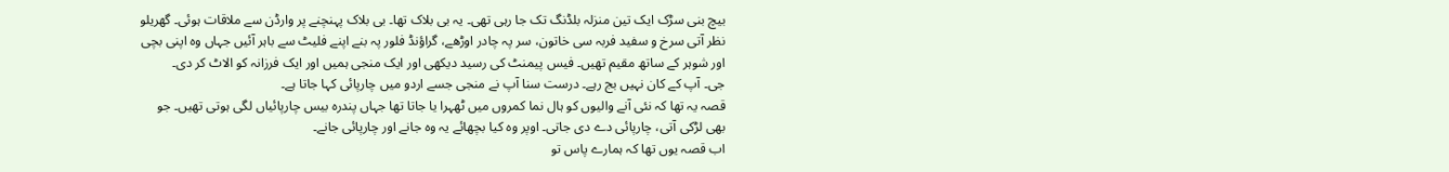بیچ بنی سڑک ایک تین منزلہ بلڈنگ تک جا رہی تھی۔ یہ بی بلاک تھا۔ بی بلاک پہنچنے پر وارڈن سے ملاقات ہوئی۔ گھریلو نظر آتی سرخ و سفید فربہ سی خاتون، سر پہ چادر اوڑھے، گراؤنڈ فلور پہ بنے اپنے فلیٹ سے باہر آئیں جہاں وہ اپنی بچی اور شوہر کے ساتھ مقیم تھیں۔ فیس پیمنٹ کی رسید دیکھی اور ایک منجی ہمیں اور ایک فرزانہ کو الاٹ کر دی۔
جی۔ آپ کے کان نہیں بج رہے۔ درست سنا آپ نے منجی جسے اردو میں چارپائی کہا جاتا ہے۔
قصہ یہ تھا کہ نئی آنے والیوں کو ہال نما کمروں میں ٹھہرا یا جاتا تھا جہاں پندرہ بیس چارپائیاں لگی ہوتی تھیں۔ جو بھی لڑکی آتی، چارپائی دے دی جاتی۔ اوپر وہ کیا بچھائے یہ وہ جانے اور چارپائی جانے۔
اب قصہ یوں تھا کہ ہمارے پاس تو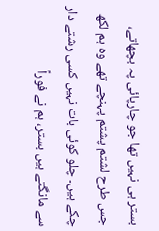بستر ہی نہیں تھا جو چارپائی پہ بچھاتے، جس طرح لشتم پشتم پہنچے تھے وہ ہم لکھ چکے ہیں۔ چلو کوئی بات نہیں کسی رشتے دار سے مانگتے ہیں بستر، ہم نے فوراً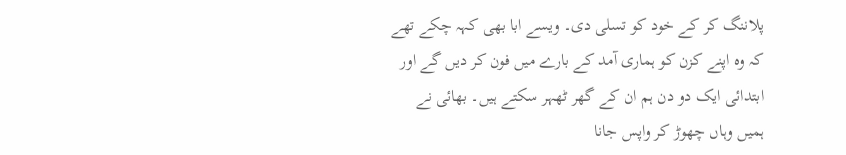پلاننگ کر کے خود کو تسلی دی۔ ویسے ابا بھی کہہ چکے تھے کہ وہ اپنے کزن کو ہماری آمد کے بارے میں فون کر دیں گے اور ابتدائی ایک دو دن ہم ان کے گھر ٹھہر سکتے ہیں۔ بھائی نے ہمیں وہاں چھوڑ کر واپس جانا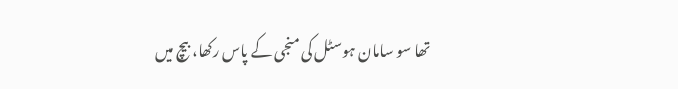تھا سو سامان ہوسٹل کی منجی کے پاس رکھا، بیچ میں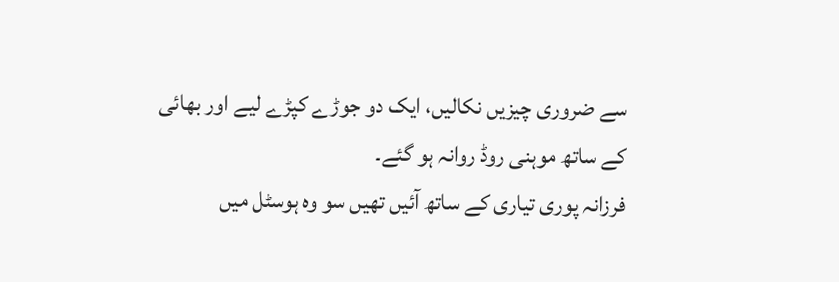سے ضروری چیزیں نکالیں، ایک دو جوڑے کپڑے لیے اور بھائی کے ساتھ موہنی روڈ روانہ ہو گئے۔
فرزانہ پوری تیاری کے ساتھ آئیں تھیں سو وہ ہوسٹل میں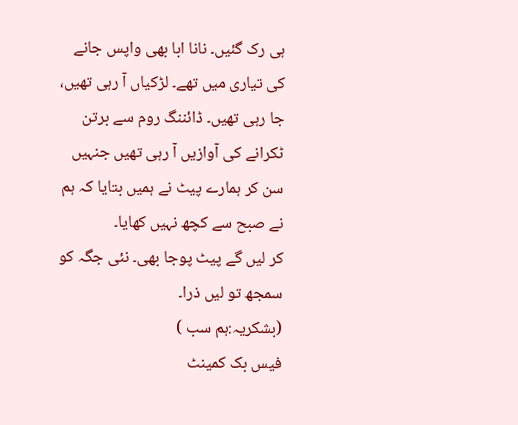ہی رک گئیں۔ نانا ابا بھی واپس جانے کی تیاری میں تھے۔ لڑکیاں آ رہی تھیں، جا رہی تھیں۔ ڈائننگ روم سے برتن ٹکرانے کی آوازیں آ رہی تھیں جنہیں سن کر ہمارے پیٹ نے ہمیں بتایا کہ ہم نے صبح سے کچھ نہیں کھایا۔
کر لیں گے پیٹ پوجا بھی۔ نئی جگہ کو سمجھ تو لیں ذرا۔
(بشکریہ:ہم سب )
فیس بک کمینٹ